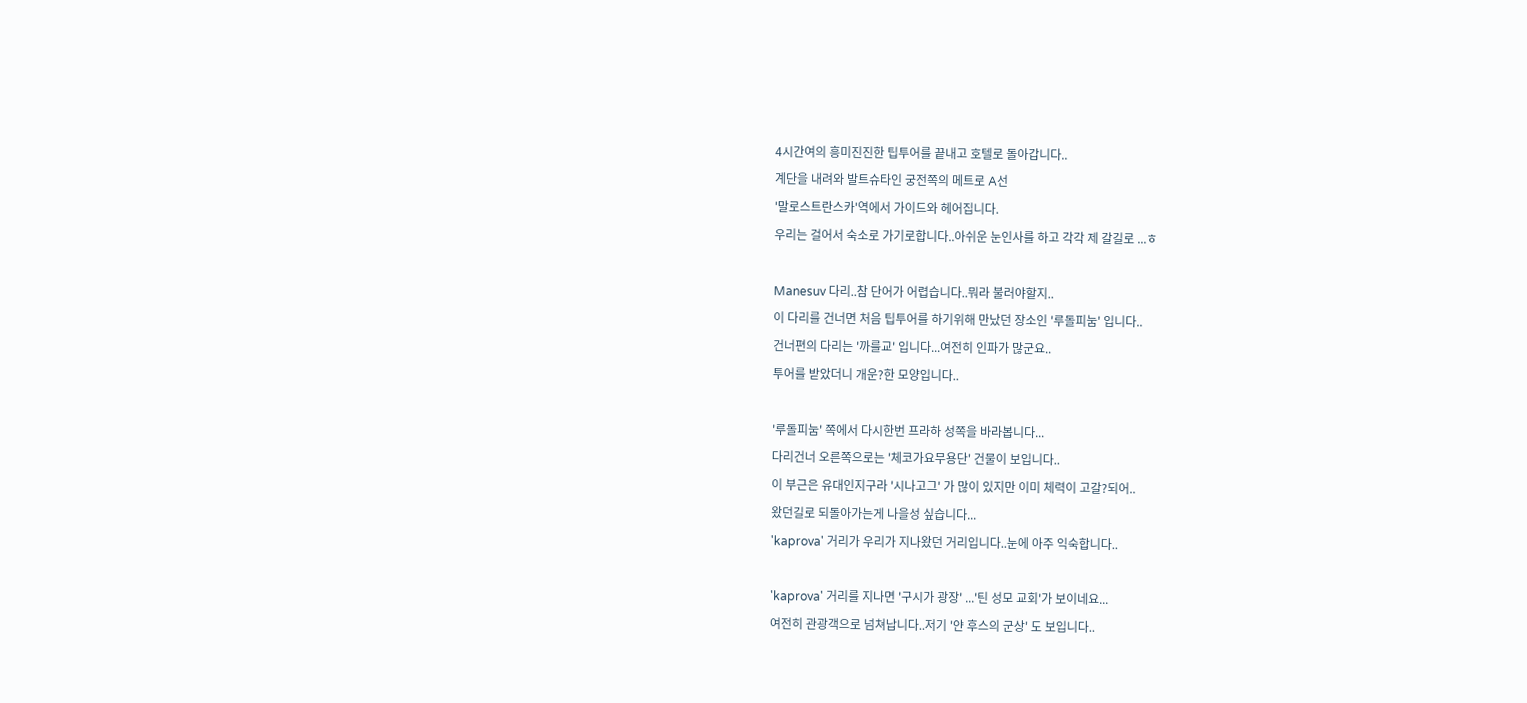4시간여의 흥미진진한 팁투어를 끝내고 호텔로 돌아갑니다..
계단을 내려와 발트슈타인 궁전쪽의 메트로 A선
'말로스트란스카'역에서 가이드와 헤어집니다.
우리는 걸어서 숙소로 가기로합니다..아쉬운 눈인사를 하고 각각 제 갈길로 ...ㅎ

Manesuv 다리..참 단어가 어렵습니다..뭐라 불러야할지..
이 다리를 건너면 처음 팁투어를 하기위해 만났던 장소인 '루돌피눔' 입니다..
건너편의 다리는 '까를교' 입니다...여전히 인파가 많군요..
투어를 받았더니 개운?한 모양입니다..

'루돌피눔' 쪽에서 다시한번 프라하 성쪽을 바라봅니다...
다리건너 오른쪽으로는 '체코가요무용단' 건물이 보입니다..
이 부근은 유대인지구라 '시나고그' 가 많이 있지만 이미 체력이 고갈?되어..
왔던길로 되돌아가는게 나을성 싶습니다...
'kaprova' 거리가 우리가 지나왔던 거리입니다..눈에 아주 익숙합니다..

'kaprova' 거리를 지나면 '구시가 광장' ...'틴 성모 교회'가 보이네요...
여전히 관광객으로 넘쳐납니다..저기 '얀 후스의 군상' 도 보입니다..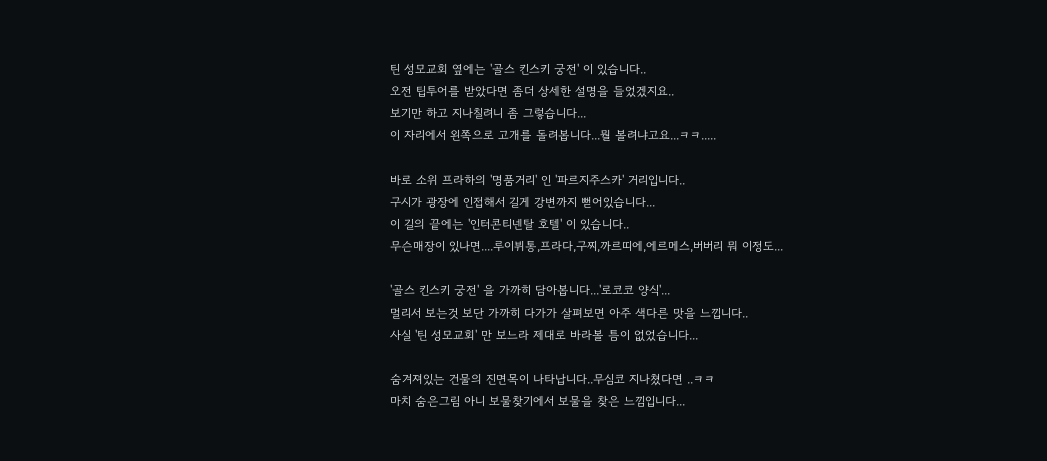틴 성모교회 옆에는 '골스 킨스키 궁전' 이 있습니다..
오전 팁투어를 받았다면 좀더 상세한 설명을 들었겠지요..
보기만 하고 지나칠려니 좀 그렇습니다...
이 자리에서 왼쪽으로 고개를 돌려봅니다...뭘 볼려냐고요...ㅋㅋ.....

바로 소위 프라하의 '명품거리' 인 '파르지주스카' 거리입니다..
구시가 광장에 인접해서 길게 강변까지 뻗어있습니다...
이 길의 끝에는 '인터콘티넨탈 호텔' 이 있습니다..
무슨매장이 있나면....루이뷔통,프라다,구찌,까르띠에,에르메스,버버리 뭐 이정도...

'골스 킨스키 궁전' 을 가까히 담아봅니다...'로코코 양식'...
멀리서 보는것 보단 가까히 다가가 살펴보면 아주 색다른 맛을 느낍니다..
사실 '틴 성모교회' 만 보느라 제대로 바라볼 틈이 없었습니다...

숨겨져있는 건물의 진면목이 나타납니다..무심코 지나쳤다면 ..ㅋㅋ
마치 숨은그림 아니 보물찾기에서 보물을 찾은 느낌입니다...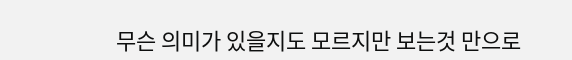무슨 의미가 있을지도 모르지만 보는것 만으로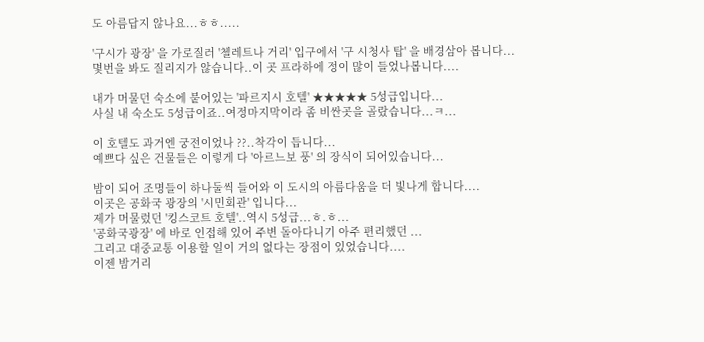도 아름답지 않나요...ㅎㅎ.....

'구시가 광장' 을 가로질러 '첼레트나 거리' 입구에서 '구 시청사 탑' 을 배경삼아 봅니다...
몇번을 봐도 질리지가 않습니다..이 곳 프라하에 정이 많이 들었나봅니다....

내가 머물던 숙소에 붙어있는 '파르지시 호텔' ★★★★★ 5성급입니다...
사실 내 숙소도 5성급이죠..여정마지막이라 좀 비싼곳을 골랐습니다...ㅋ...

이 호텔도 과거엔 궁전이었나 ??..착각이 듭니다...
예쁘다 싶은 건물들은 이렇게 다 '아르느보 풍' 의 장식이 되어있습니다...

밤이 되어 조명들이 하나둘씩 들어와 이 도시의 아름다움을 더 빛나게 합니다....
이곳은 공화국 광장의 '시민회관' 입니다...
제가 머물렀던 '킹스코트 호텔'..역시 5성급...ㅎ.ㅎ...
'공화국광장' 에 바로 인접해 있어 주변 돌아다니기 아주 편리했던 ...
그리고 대중교통 이용할 일이 거의 없다는 장점이 있었습니다....
이젠 밤거리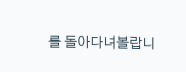를 돌아다녀볼랍니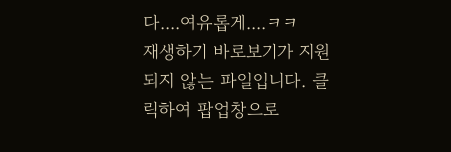다....여유롭게....ㅋㅋ
재생하기 바로보기가 지원되지 않는 파일입니다. 클릭하여 팝업창으로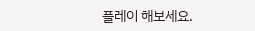플레이 해보세요.